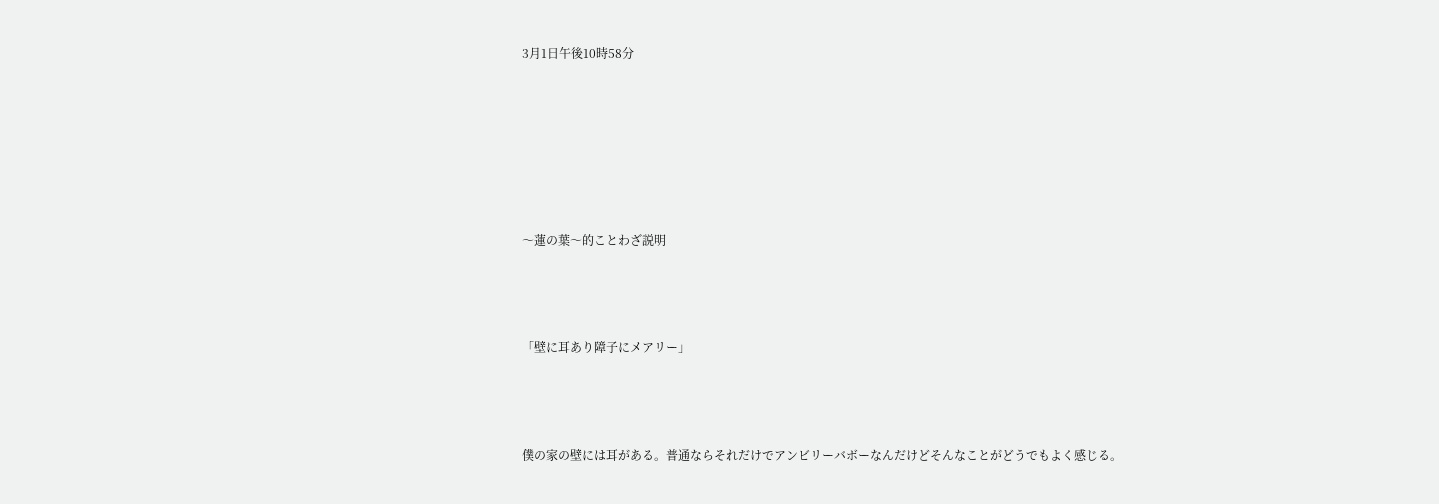3月1日午後10時58分






〜蓮の葉〜的ことわざ説明



「壁に耳あり障子にメアリー」



僕の家の壁には耳がある。普通ならそれだけでアンビリーバボーなんだけどそんなことがどうでもよく感じる。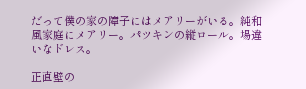だって僕の家の障子にはメアリーがいる。純和風家庭にメアリー。パツキンの縦ロール。場違いなドレス。

正直壁の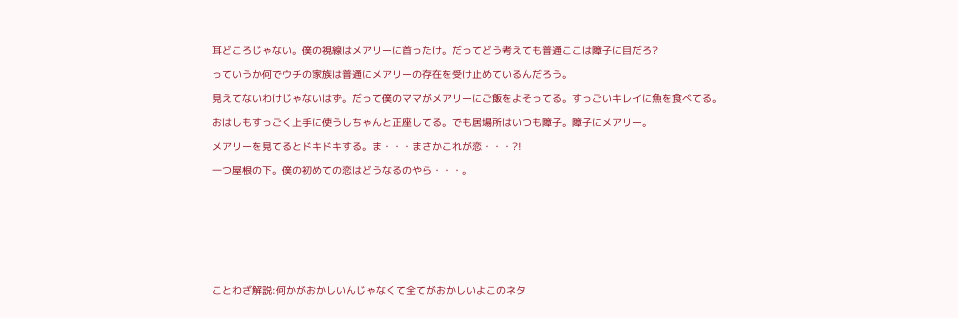耳どころじゃない。僕の視線はメアリーに首ったけ。だってどう考えても普通ここは障子に目だろ?

っていうか何でウチの家族は普通にメアリーの存在を受け止めているんだろう。

見えてないわけじゃないはず。だって僕のママがメアリーにご飯をよそってる。すっごいキレイに魚を食べてる。

おはしもすっごく上手に使うしちゃんと正座してる。でも居場所はいつも障子。障子にメアリー。

メアリーを見てるとドキドキする。ま・・・まさかこれが恋・・・?!

一つ屋根の下。僕の初めての恋はどうなるのやら・・・。









ことわざ解説:何かがおかしいんじゃなくて全てがおかしいよこのネタ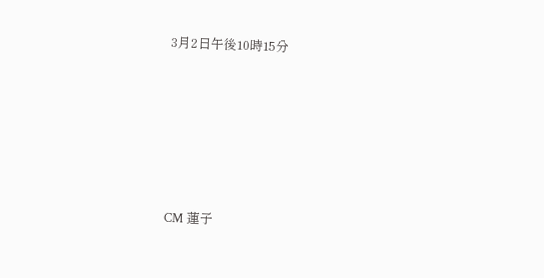3月2日午後10時15分






CM 蓮子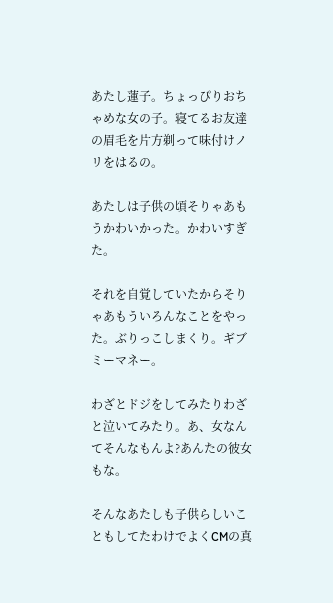あたし蓮子。ちょっぴりおちゃめな女の子。寝てるお友達の眉毛を片方剃って味付けノリをはるの。

あたしは子供の頃そりゃあもうかわいかった。かわいすぎた。

それを自覚していたからそりゃあもういろんなことをやった。ぶりっこしまくり。ギブミーマネー。

わざとドジをしてみたりわざと泣いてみたり。あ、女なんてそんなもんよ?あんたの彼女もな。

そんなあたしも子供らしいこともしてたわけでよくCMの真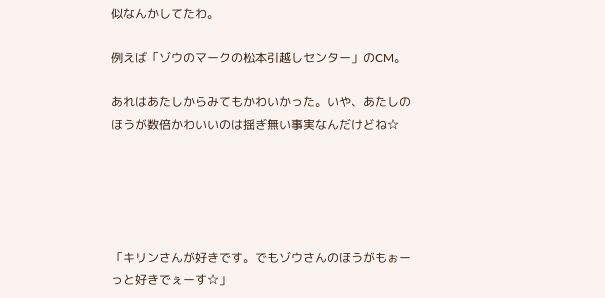似なんかしてたわ。

例えば「ゾウのマークの松本引越しセンター」のCM。

あれはあたしからみてもかわいかった。いや、あたしのほうが数倍かわいいのは揺ぎ無い事実なんだけどね☆





「キリンさんが好きです。でもゾウさんのほうがもぉーっと好きでぇーす☆」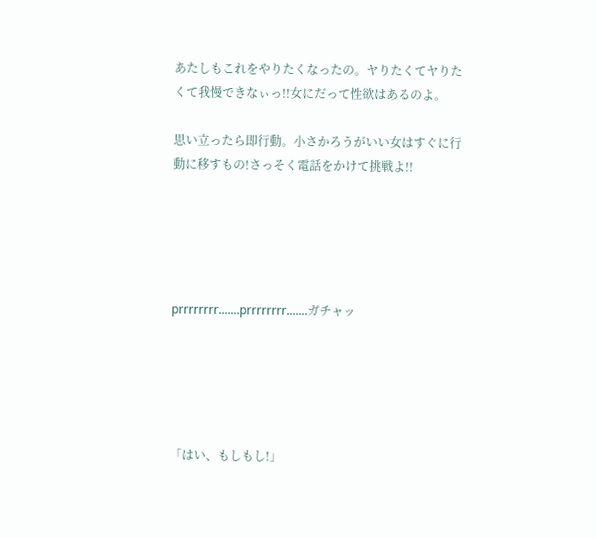あたしもこれをやりたくなったの。ヤりたくてヤりたくて我慢できなぃっ!!女にだって性欲はあるのよ。

思い立ったら即行動。小さかろうがいい女はすぐに行動に移すもの!さっそく電話をかけて挑戦よ!!





prrrrrrrr.......prrrrrrrr.......ガチャッ





「はい、もしもし!」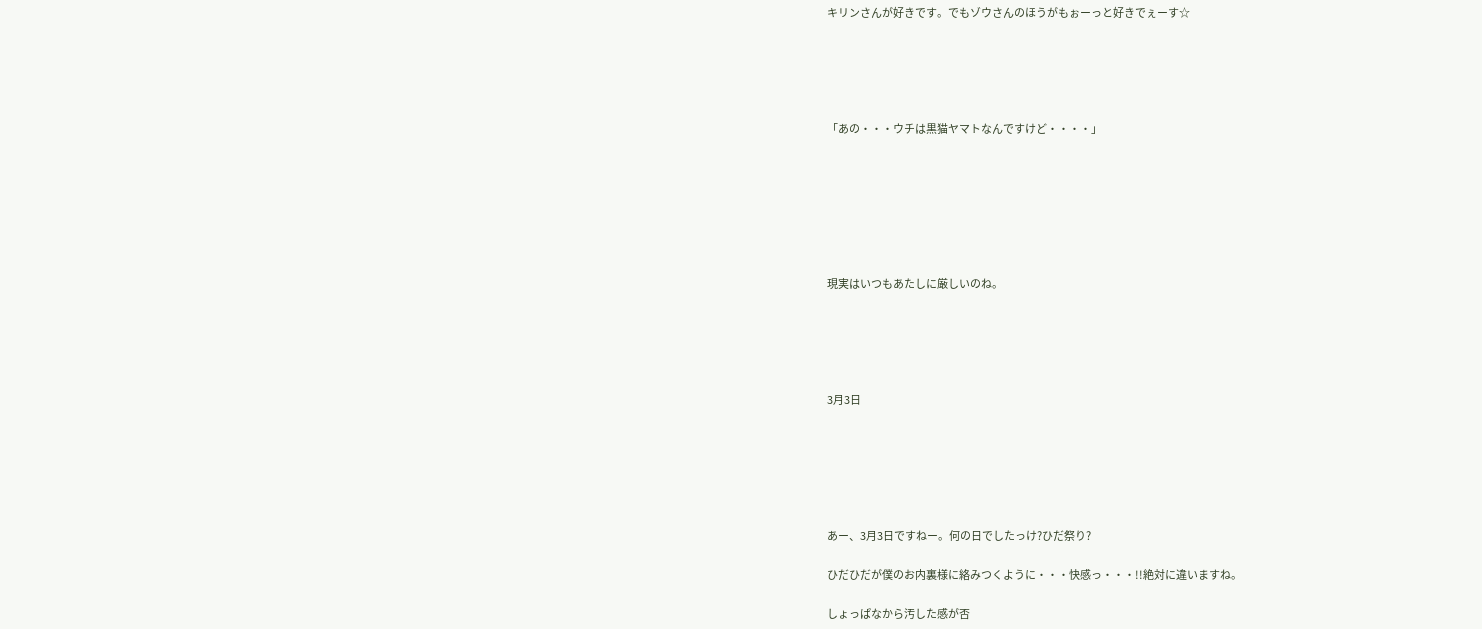キリンさんが好きです。でもゾウさんのほうがもぉーっと好きでぇーす☆





「あの・・・ウチは黒猫ヤマトなんですけど・・・・」







現実はいつもあたしに厳しいのね。





3月3日






あー、3月3日ですねー。何の日でしたっけ?ひだ祭り?

ひだひだが僕のお内裏様に絡みつくように・・・快感っ・・・!!絶対に違いますね。

しょっぱなから汚した感が否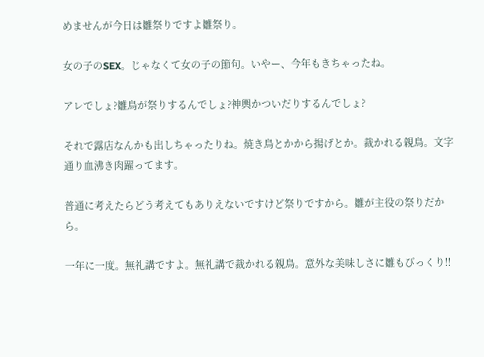めませんが今日は雛祭りですよ雛祭り。

女の子のSEX。じゃなくて女の子の節句。いやー、今年もきちゃったね。

アレでしょ?雛鳥が祭りするんでしょ?神輿かついだりするんでしょ?

それで露店なんかも出しちゃったりね。焼き鳥とかから揚げとか。裁かれる親鳥。文字通り血沸き肉躍ってます。

普通に考えたらどう考えてもありえないですけど祭りですから。雛が主役の祭りだから。

一年に一度。無礼講ですよ。無礼講で裁かれる親鳥。意外な美味しさに雛もびっくり!!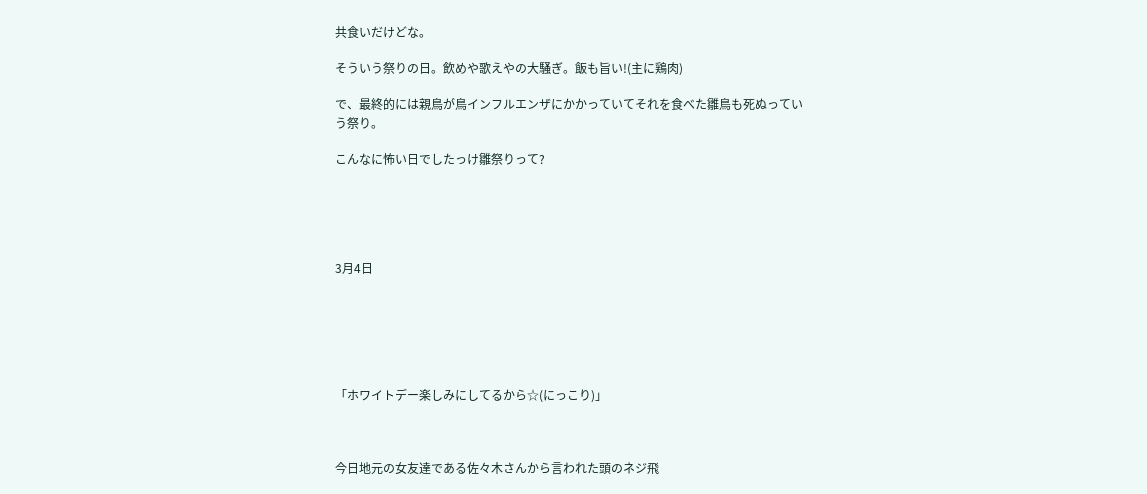共食いだけどな。

そういう祭りの日。飲めや歌えやの大騒ぎ。飯も旨い!(主に鶏肉)

で、最終的には親鳥が鳥インフルエンザにかかっていてそれを食べた雛鳥も死ぬっていう祭り。

こんなに怖い日でしたっけ雛祭りって?





3月4日






「ホワイトデー楽しみにしてるから☆(にっこり)」



今日地元の女友達である佐々木さんから言われた頭のネジ飛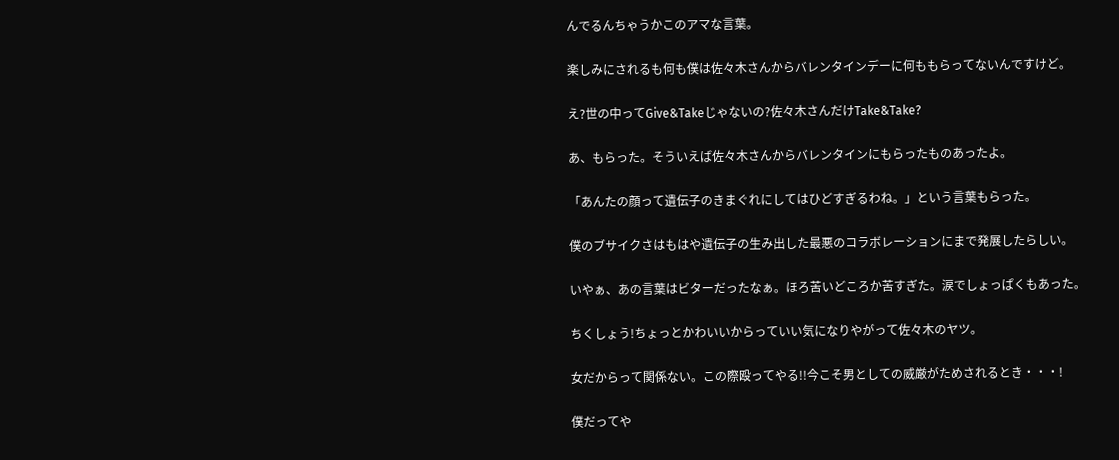んでるんちゃうかこのアマな言葉。

楽しみにされるも何も僕は佐々木さんからバレンタインデーに何ももらってないんですけど。

え?世の中ってGive&Takeじゃないの?佐々木さんだけTake&Take?

あ、もらった。そういえば佐々木さんからバレンタインにもらったものあったよ。

「あんたの顔って遺伝子のきまぐれにしてはひどすぎるわね。」という言葉もらった。

僕のブサイクさはもはや遺伝子の生み出した最悪のコラボレーションにまで発展したらしい。

いやぁ、あの言葉はビターだったなぁ。ほろ苦いどころか苦すぎた。涙でしょっぱくもあった。

ちくしょう!ちょっとかわいいからっていい気になりやがって佐々木のヤツ。

女だからって関係ない。この際殴ってやる!!今こそ男としての威厳がためされるとき・・・!

僕だってや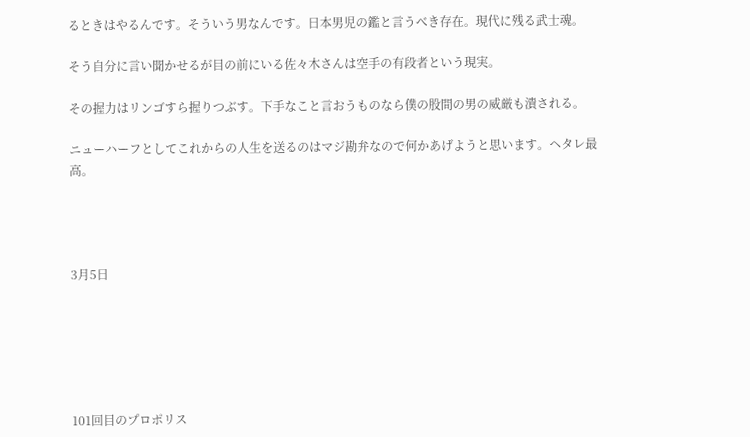るときはやるんです。そういう男なんです。日本男児の鑑と言うべき存在。現代に残る武士魂。

そう自分に言い聞かせるが目の前にいる佐々木さんは空手の有段者という現実。

その握力はリンゴすら握りつぶす。下手なこと言おうものなら僕の股間の男の威厳も潰される。

ニューハーフとしてこれからの人生を送るのはマジ勘弁なので何かあげようと思います。ヘタレ最高。




3月5日






101回目のプロポリス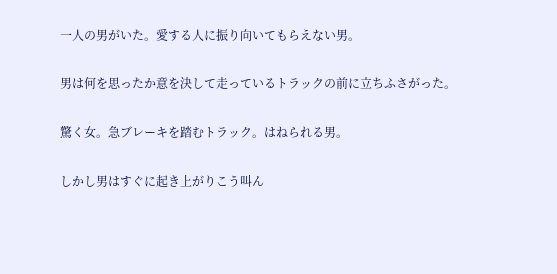一人の男がいた。愛する人に振り向いてもらえない男。

男は何を思ったか意を決して走っているトラックの前に立ちふさがった。

驚く女。急ブレーキを踏むトラック。はねられる男。

しかし男はすぐに起き上がりこう叫ん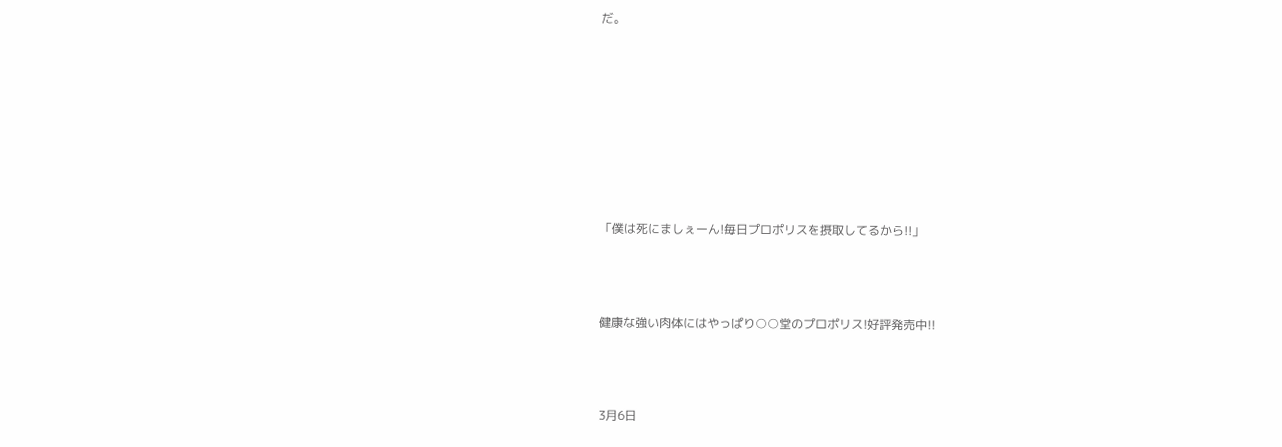だ。








「僕は死にましぇーん!毎日プロポリスを摂取してるから!!」



健康な強い肉体にはやっぱり○○堂のプロポリス!好評発売中!!



3月6日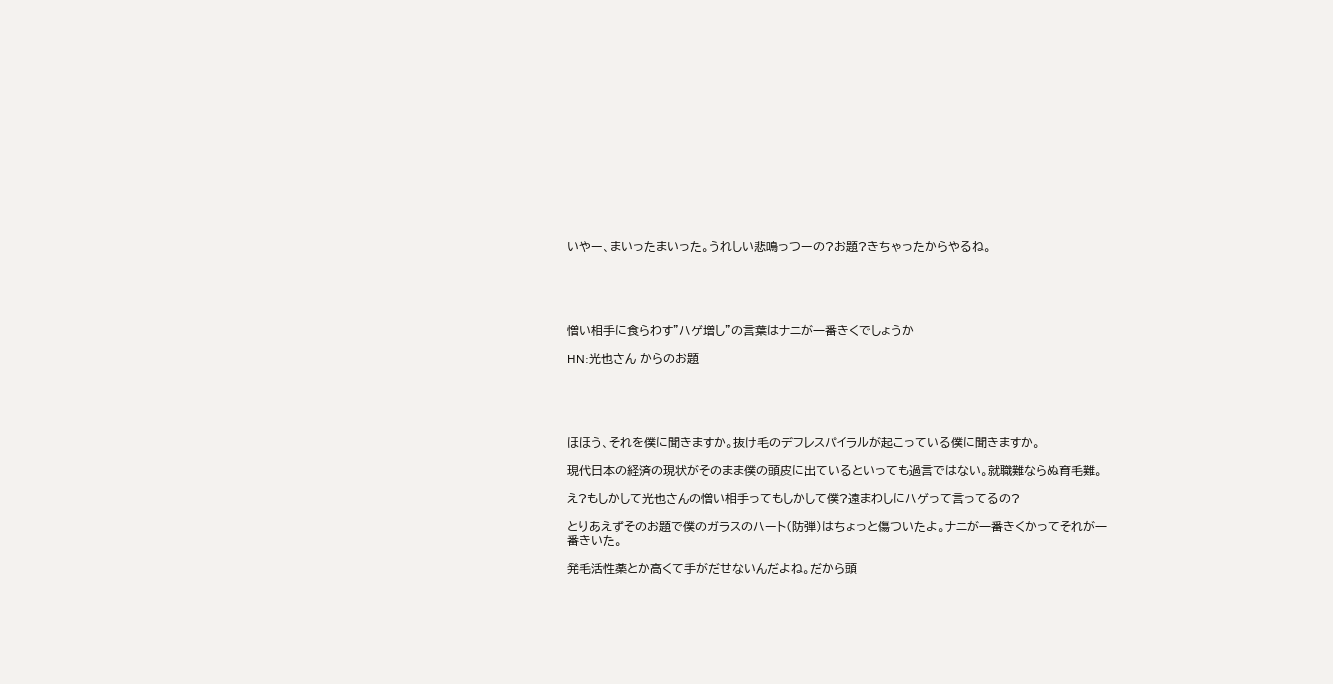いやー、まいったまいった。うれしい悲鳴っつーの?お題?きちゃったからやるね。





憎い相手に食らわす”ハゲ増し”の言葉はナニが一番きくでしょうか

HN:光也さん からのお題





ほほう、それを僕に聞きますか。抜け毛のデフレスパイラルが起こっている僕に聞きますか。

現代日本の経済の現状がそのまま僕の頭皮に出ているといっても過言ではない。就職難ならぬ育毛難。

え?もしかして光也さんの憎い相手ってもしかして僕?遠まわしにハゲって言ってるの?

とりあえずそのお題で僕のガラスのハート(防弾)はちょっと傷ついたよ。ナニが一番きくかってそれが一番きいた。

発毛活性薬とか高くて手がだせないんだよね。だから頭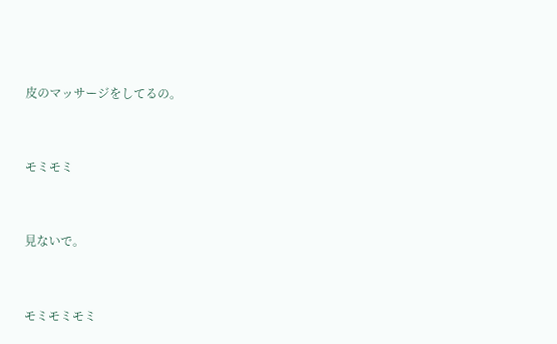皮のマッサージをしてるの。



モミモミ



見ないで。



モミモミモミ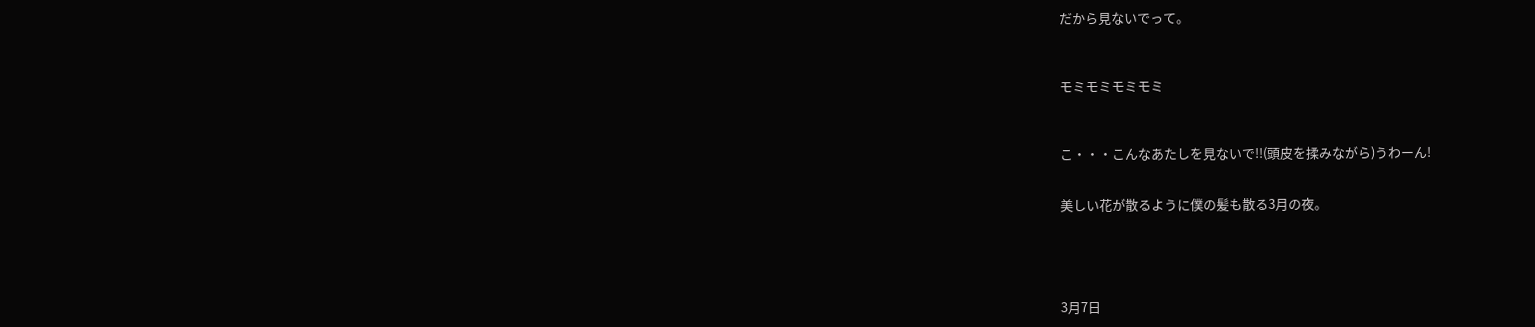だから見ないでって。



モミモミモミモミ



こ・・・こんなあたしを見ないで!!(頭皮を揉みながら)うわーん!


美しい花が散るように僕の髪も散る3月の夜。





3月7日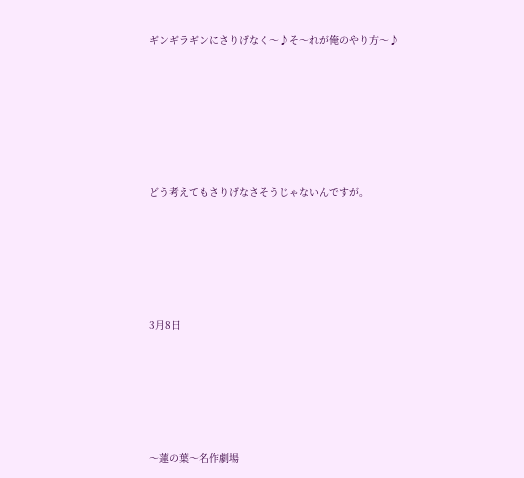ギンギラギンにさりげなく〜♪そ〜れが俺のやり方〜♪







どう考えてもさりげなさそうじゃないんですが。






3月8日






〜蓮の葉〜名作劇場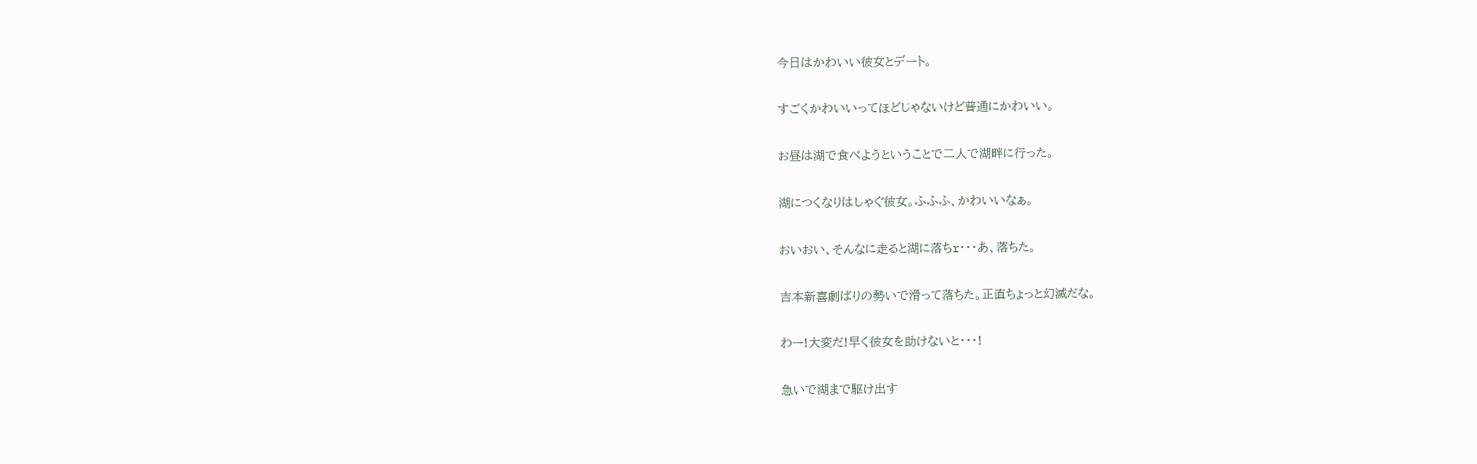今日はかわいい彼女とデート。

すごくかわいいってほどじゃないけど普通にかわいい。

お昼は湖で食べようということで二人で湖畔に行った。

湖につくなりはしゃぐ彼女。ふふふ、かわいいなぁ。

おいおい、そんなに走ると湖に落ちr・・・あ、落ちた。

吉本新喜劇ばりの勢いで滑って落ちた。正直ちょっと幻滅だな。

わー!大変だ!早く彼女を助けないと・・・!

急いで湖まで駆け出す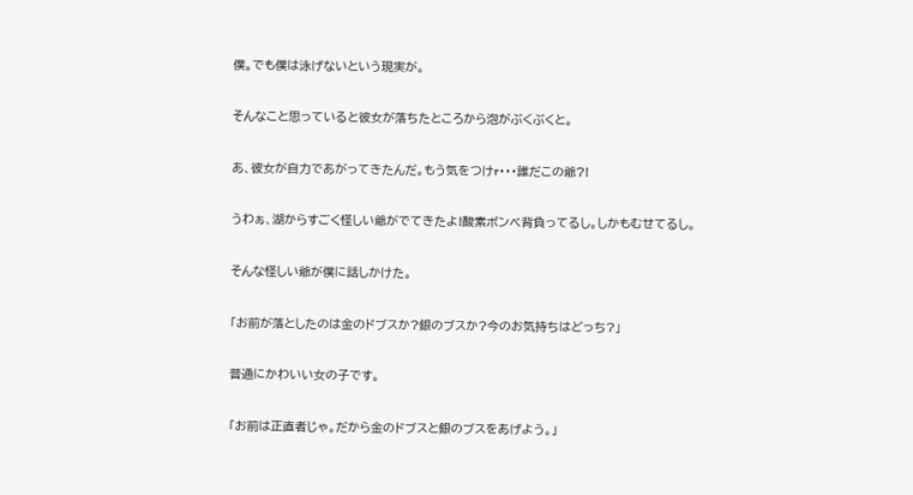僕。でも僕は泳げないという現実が。

そんなこと思っていると彼女が落ちたところから泡がぶくぶくと。

あ、彼女が自力であがってきたんだ。もう気をつけr・・・誰だこの爺?!

うわぁ、湖からすごく怪しい爺がでてきたよ!酸素ボンベ背負ってるし。しかもむせてるし。

そんな怪しい爺が僕に話しかけた。

「お前が落としたのは金のドブスか?銀のブスか?今のお気持ちはどっち?」

普通にかわいい女の子です。

「お前は正直者じゃ。だから金のドブスと銀のブスをあげよう。」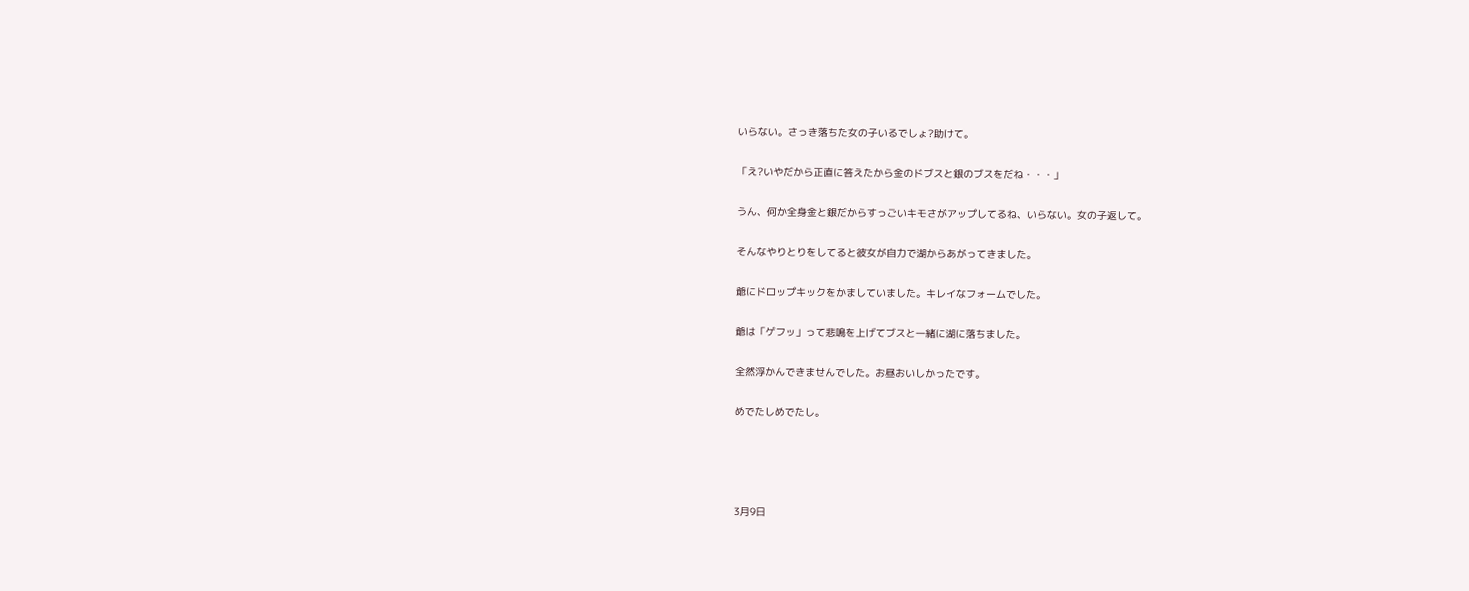いらない。さっき落ちた女の子いるでしょ?助けて。

「え?いやだから正直に答えたから金のドブスと銀のブスをだね・・・」

うん、何か全身金と銀だからすっごいキモさがアップしてるね、いらない。女の子返して。

そんなやりとりをしてると彼女が自力で湖からあがってきました。

爺にドロップキックをかましていました。キレイなフォームでした。

爺は「ゲフッ」って悲鳴を上げてブスと一緒に湖に落ちました。

全然浮かんできませんでした。お昼おいしかったです。

めでたしめでたし。




3月9日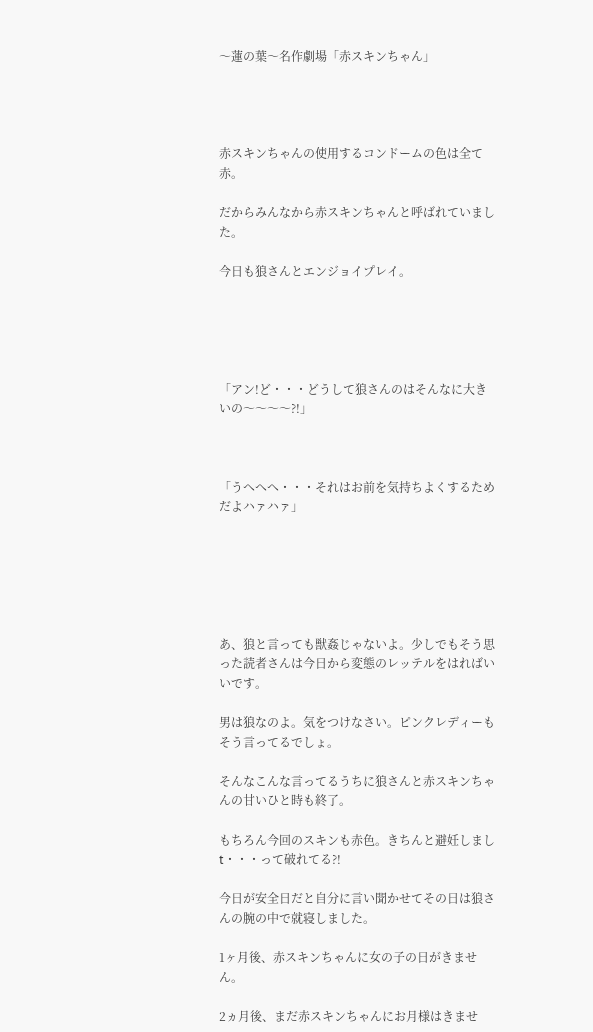〜蓮の葉〜名作劇場「赤スキンちゃん」




赤スキンちゃんの使用するコンドームの色は全て赤。

だからみんなから赤スキンちゃんと呼ばれていました。

今日も狼さんとエンジョイプレイ。





「アン!ど・・・どうして狼さんのはそんなに大きいの〜〜〜〜?!」



「うへへへ・・・それはお前を気持ちよくするためだよハァハァ」






あ、狼と言っても獣姦じゃないよ。少しでもそう思った読者さんは今日から変態のレッテルをはればいいです。

男は狼なのよ。気をつけなさい。ピンクレディーもそう言ってるでしょ。

そんなこんな言ってるうちに狼さんと赤スキンちゃんの甘いひと時も終了。

もちろん今回のスキンも赤色。きちんと避妊しましt・・・って破れてる?!

今日が安全日だと自分に言い聞かせてその日は狼さんの腕の中で就寝しました。

1ヶ月後、赤スキンちゃんに女の子の日がきません。

2ヵ月後、まだ赤スキンちゃんにお月様はきませ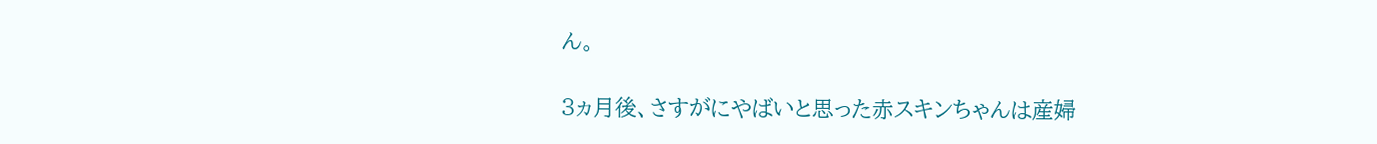ん。

3ヵ月後、さすがにやばいと思った赤スキンちゃんは産婦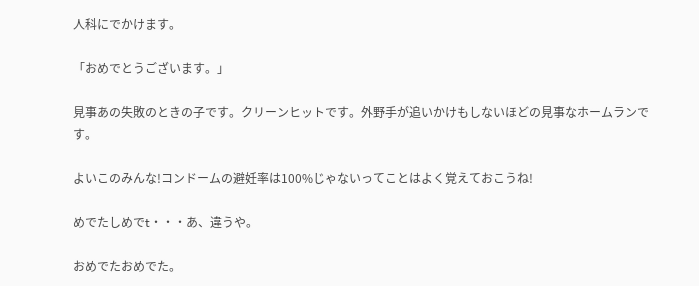人科にでかけます。

「おめでとうございます。」

見事あの失敗のときの子です。クリーンヒットです。外野手が追いかけもしないほどの見事なホームランです。

よいこのみんな!コンドームの避妊率は100%じゃないってことはよく覚えておこうね!

めでたしめでt・・・あ、違うや。

おめでたおめでた。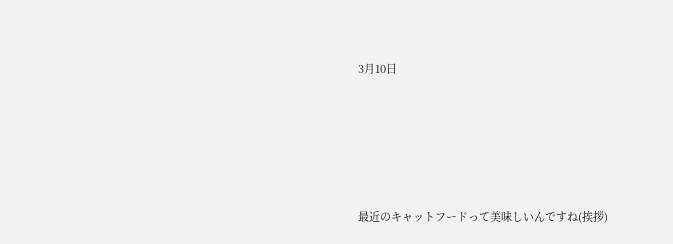3月10日





最近のキャットフードって美味しいんですね(挨拶)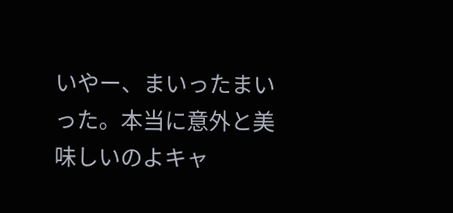いやー、まいったまいった。本当に意外と美味しいのよキャ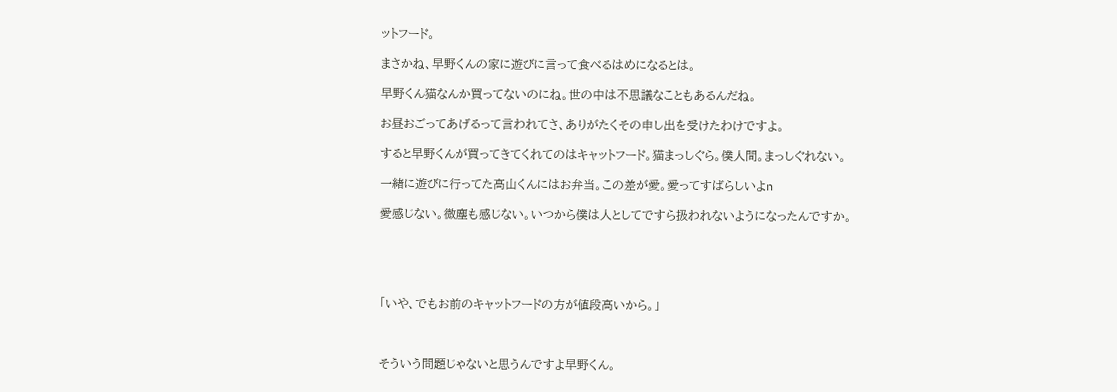ットフード。

まさかね、早野くんの家に遊びに言って食べるはめになるとは。

早野くん猫なんか買ってないのにね。世の中は不思議なこともあるんだね。

お昼おごってあげるって言われてさ、ありがたくその申し出を受けたわけですよ。

すると早野くんが買ってきてくれてのはキャットフード。猫まっしぐら。僕人間。まっしぐれない。

一緒に遊びに行ってた高山くんにはお弁当。この差が愛。愛ってすばらしいよn

愛感じない。微塵も感じない。いつから僕は人としてですら扱われないようになったんですか。





「いや、でもお前のキャットフードの方が値段高いから。」



そういう問題じゃないと思うんですよ早野くん。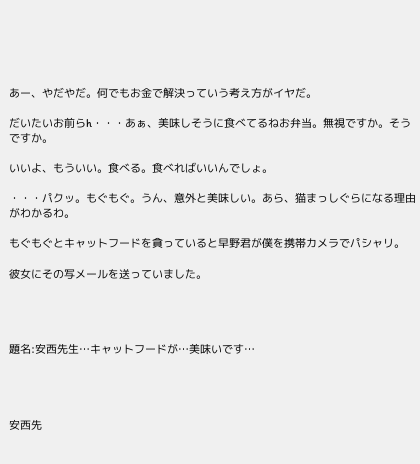あー、やだやだ。何でもお金で解決っていう考え方がイヤだ。

だいたいお前らh・・・あぁ、美味しそうに食べてるねお弁当。無視ですか。そうですか。

いいよ、もういい。食べる。食べればいいんでしょ。

・・・パクッ。もぐもぐ。うん、意外と美味しい。あら、猫まっしぐらになる理由がわかるわ。

もぐもぐとキャットフードを貪っていると早野君が僕を携帯カメラでパシャリ。

彼女にその写メールを送っていました。




題名:安西先生…キャットフードが…美味いです…




安西先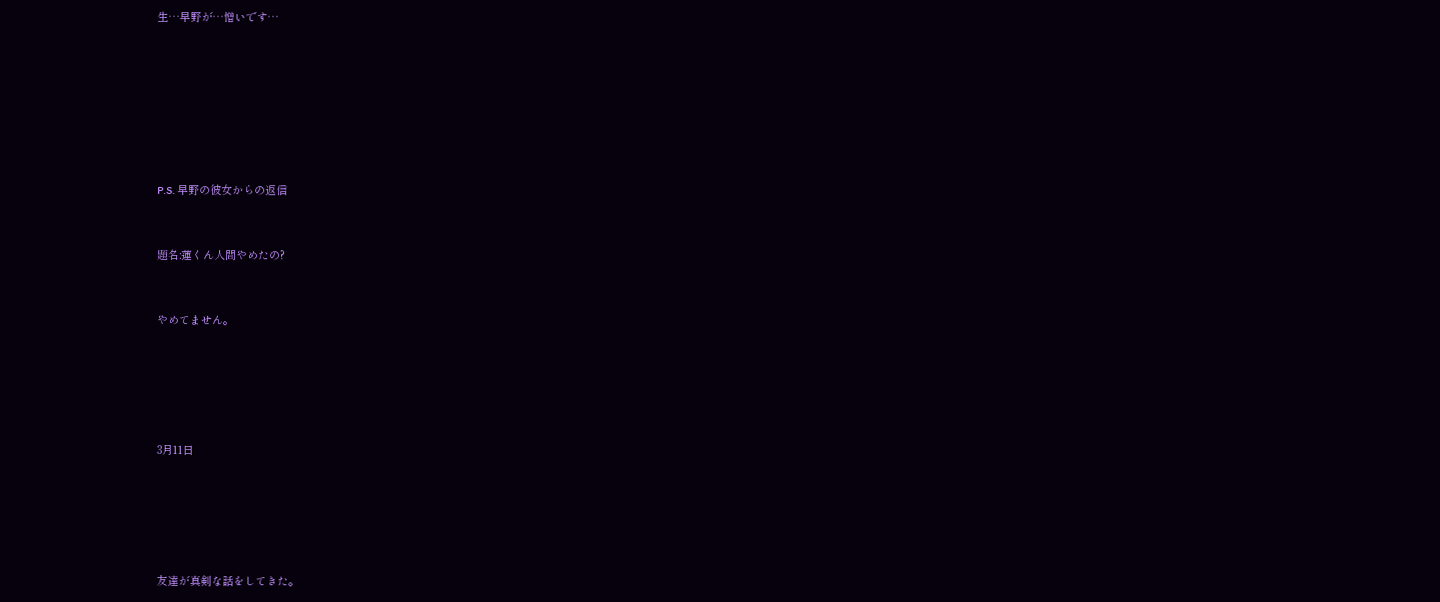生…早野が…憎いです…







P.S. 早野の彼女からの返信


題名:蓮くん人間やめたの?


やめてません。





3月11日





友達が真剣な話をしてきた。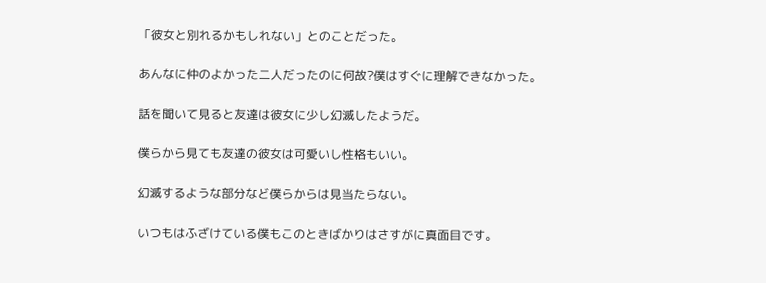「彼女と別れるかもしれない」とのことだった。

あんなに仲のよかった二人だったのに何故?僕はすぐに理解できなかった。

話を聞いて見ると友達は彼女に少し幻滅したようだ。

僕らから見ても友達の彼女は可愛いし性格もいい。

幻滅するような部分など僕らからは見当たらない。

いつもはふざけている僕もこのときばかりはさすがに真面目です。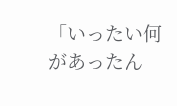「いったい何があったん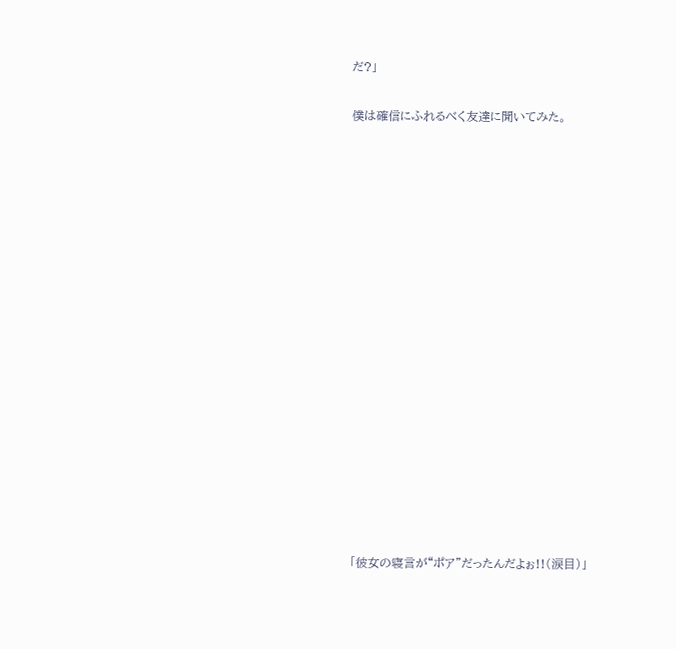だ?」

僕は確信にふれるべく友達に聞いてみた。

















「彼女の寝言が“ポア”だったんだよぉ!!(涙目)」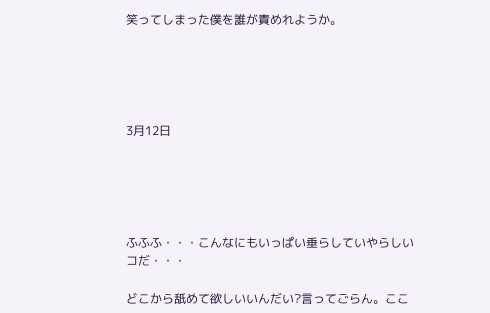笑ってしまった僕を誰が責めれようか。





3月12日





ふふふ・・・こんなにもいっぱい垂らしていやらしいコだ・・・

どこから舐めて欲しいいんだい?言ってごらん。ここ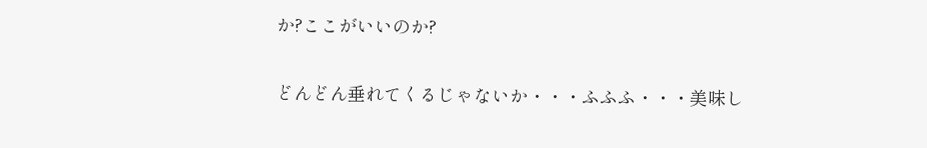か?ここがいいのか?

どんどん垂れてくるじゃないか・・・ふふふ・・・美味し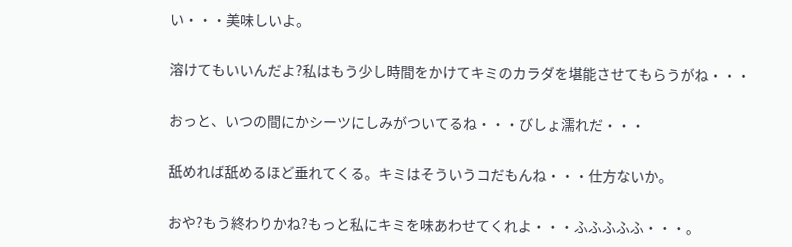い・・・美味しいよ。

溶けてもいいんだよ?私はもう少し時間をかけてキミのカラダを堪能させてもらうがね・・・

おっと、いつの間にかシーツにしみがついてるね・・・びしょ濡れだ・・・

舐めれば舐めるほど垂れてくる。キミはそういうコだもんね・・・仕方ないか。

おや?もう終わりかね?もっと私にキミを味あわせてくれよ・・・ふふふふふ・・・。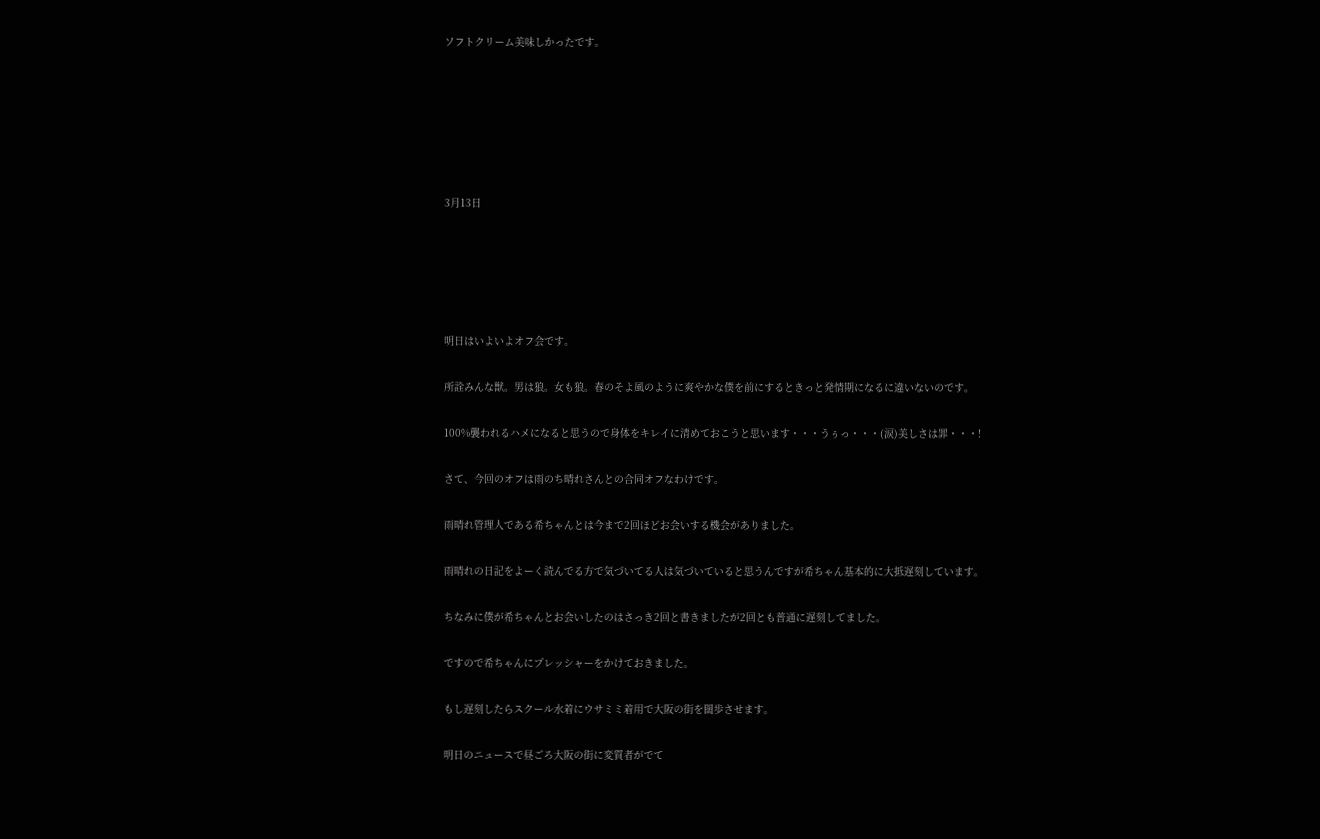ソフトクリーム美味しかったです。






3月13日





明日はいよいよオフ会です。

所詮みんな獣。男は狼。女も狼。春のそよ風のように爽やかな僕を前にするときっと発情期になるに違いないのです。

100%襲われるハメになると思うので身体をキレイに清めておこうと思います・・・うぅっ・・・(涙)美しさは罪・・・!

さて、今回のオフは雨のち晴れさんとの合同オフなわけです。

雨晴れ管理人である希ちゃんとは今まで2回ほどお会いする機会がありました。

雨晴れの日記をよーく読んでる方で気づいてる人は気づいていると思うんですが希ちゃん基本的に大抵遅刻しています。

ちなみに僕が希ちゃんとお会いしたのはさっき2回と書きましたが2回とも普通に遅刻してました。

ですので希ちゃんにプレッシャーをかけておきました。

もし遅刻したらスクール水着にウサミミ着用で大阪の街を闊歩させます。

明日のニュースで昼ごろ大阪の街に変質者がでて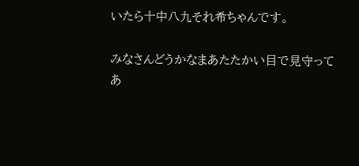いたら十中八九それ希ちゃんです。

みなさんどうかなまあたたかい目で見守ってあ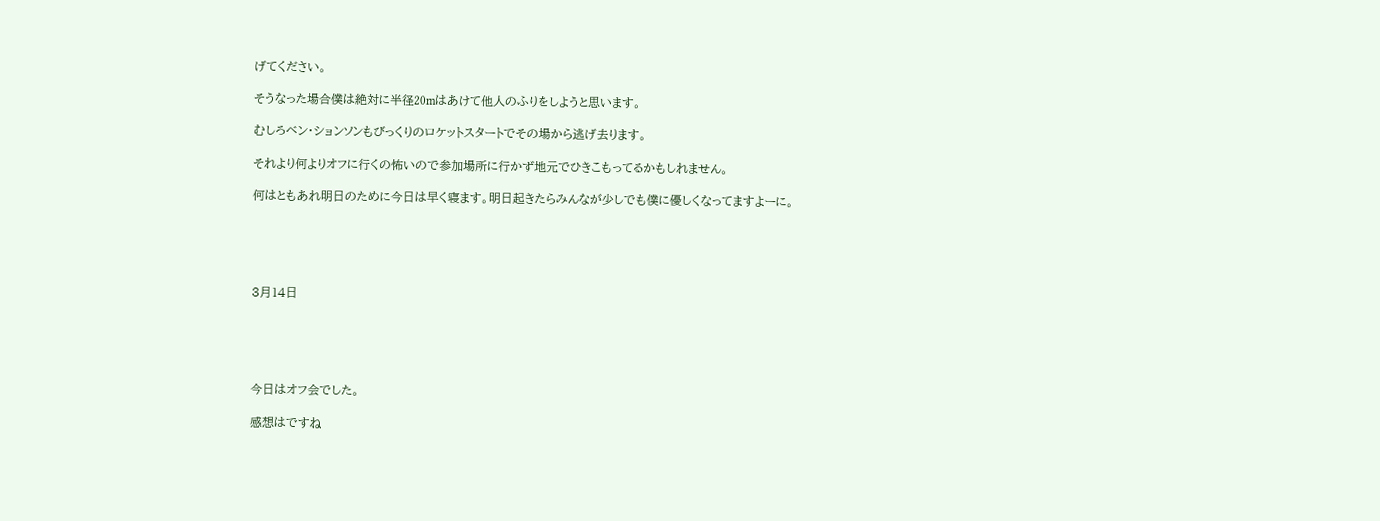げてください。

そうなった場合僕は絶対に半径20mはあけて他人のふりをしようと思います。

むしろベン・ションソンもびっくりのロケットスタートでその場から逃げ去ります。

それより何よりオフに行くの怖いので参加場所に行かず地元でひきこもってるかもしれません。

何はともあれ明日のために今日は早く寝ます。明日起きたらみんなが少しでも僕に優しくなってますよーに。





3月14日





今日はオフ会でした。

感想はですね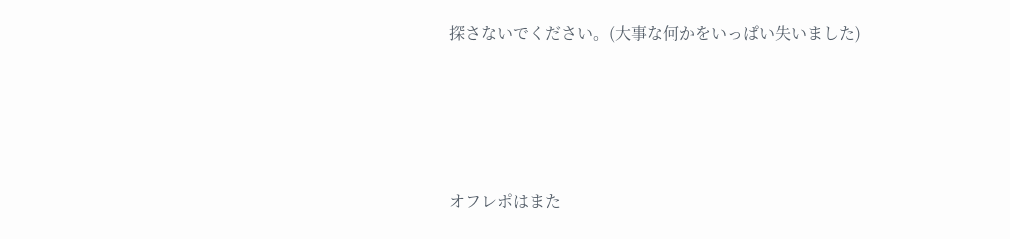探さないでください。(大事な何かをいっぱい失いました)





オフレポはまた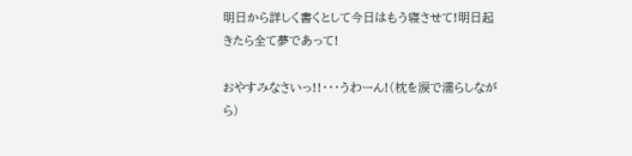明日から詳しく書くとして今日はもう寝させて!明日起きたら全て夢であって!

おやすみなさいっ!!・・・うわーん!(枕を涙で濡らしながら)